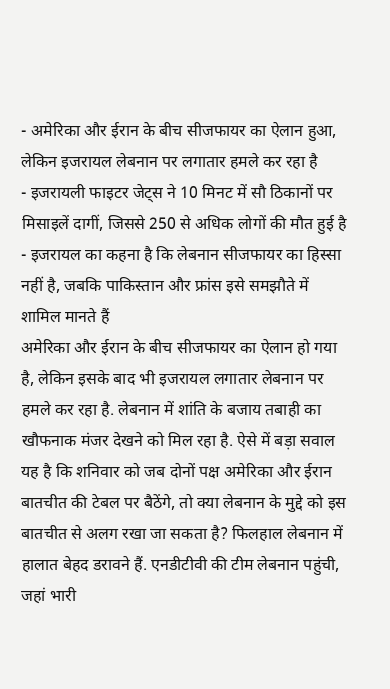- अमेरिका और ईरान के बीच सीजफायर का ऐलान हुआ, लेकिन इजरायल लेबनान पर लगातार हमले कर रहा है
- इजरायली फाइटर जेट्स ने 10 मिनट में सौ ठिकानों पर मिसाइलें दागीं, जिससे 250 से अधिक लोगों की मौत हुई है
- इजरायल का कहना है कि लेबनान सीजफायर का हिस्सा नहीं है, जबकि पाकिस्तान और फ्रांस इसे समझौते में शामिल मानते हैं
अमेरिका और ईरान के बीच सीजफायर का ऐलान हो गया है, लेकिन इसके बाद भी इजरायल लगातार लेबनान पर हमले कर रहा है. लेबनान में शांति के बजाय तबाही का खौफनाक मंजर देखने को मिल रहा है. ऐसे में बड़ा सवाल यह है कि शनिवार को जब दोनों पक्ष अमेरिका और ईरान बातचीत की टेबल पर बैठेंगे, तो क्या लेबनान के मुद्दे को इस बातचीत से अलग रखा जा सकता है? फिलहाल लेबनान में हालात बेहद डरावने हैं. एनडीटीवी की टीम लेबनान पहुंची, जहां भारी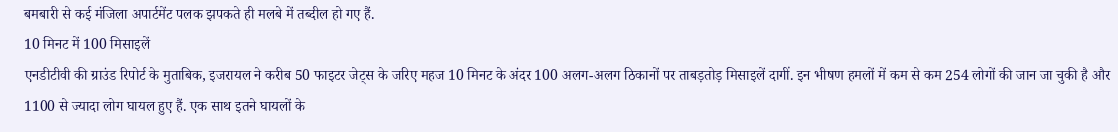बमबारी से कई मंजिला अपार्टमेंट पलक झपकते ही मलबे में तब्दील हो गए हैं.
10 मिनट में 100 मिसाइलें
एनडीटीवी की ग्राउंड रिपोर्ट के मुताबिक, इजरायल ने करीब 50 फाइटर जेट्स के जरिए महज 10 मिनट के अंदर 100 अलग-अलग ठिकानों पर ताबड़तोड़ मिसाइलें दागीं. इन भीषण हमलों में कम से कम 254 लोगों की जान जा चुकी है और 1100 से ज्यादा लोग घायल हुए हैं. एक साथ इतने घायलों के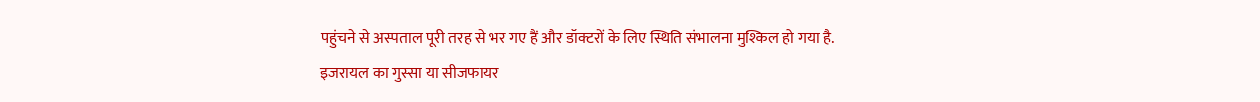पहुंचने से अस्पताल पूरी तरह से भर गए हैं और डॉक्टरों के लिए स्थिति संभालना मुश्किल हो गया है.
इजरायल का गुस्सा या सीजफायर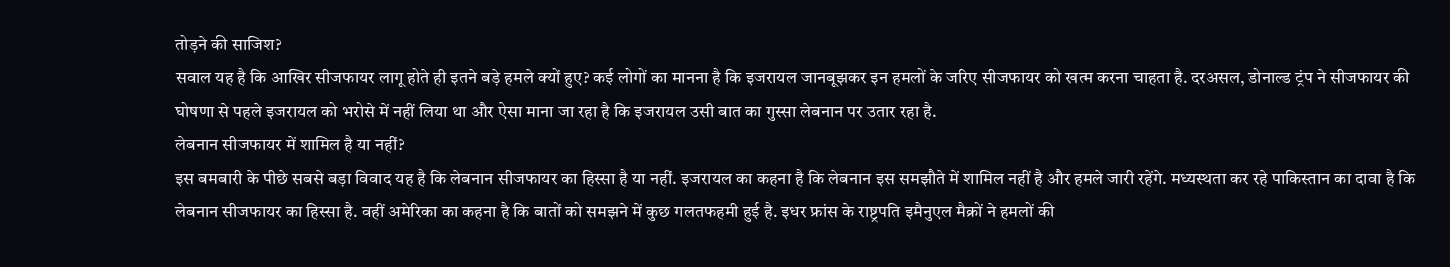तोड़ने की साजिश?
सवाल यह है कि आखिर सीजफायर लागू होते ही इतने बड़े हमले क्यों हुए? कई लोगों का मानना है कि इजरायल जानबूझकर इन हमलों के जरिए सीजफायर को खत्म करना चाहता है. दरअसल, डोनाल्ड ट्रंप ने सीजफायर की घोषणा से पहले इजरायल को भरोसे में नहीं लिया था और ऐसा माना जा रहा है कि इजरायल उसी बात का गुस्सा लेबनान पर उतार रहा है.
लेबनान सीजफायर में शामिल है या नहीं?
इस बमबारी के पीछे सबसे बड़ा विवाद यह है कि लेबनान सीजफायर का हिस्सा है या नहीं. इजरायल का कहना है कि लेबनान इस समझौते में शामिल नहीं है और हमले जारी रहेंगे. मध्यस्थता कर रहे पाकिस्तान का दावा है कि लेबनान सीजफायर का हिस्सा है. वहीं अमेरिका का कहना है कि बातों को समझने में कुछ गलतफहमी हुई है. इधर फ्रांस के राष्ट्रपति इमैनुएल मैक्रों ने हमलों की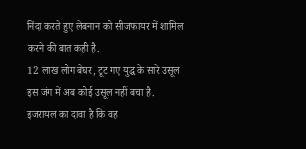निंदा करते हुए लेबनान को सीजफायर में शामिल करने की बात कही है.
12 लाख लोग बेघर, टूट गए युद्ध के सारे उसूल
इस जंग में अब कोई उसूल नहीं बचा है. इजरायल का दावा है कि वह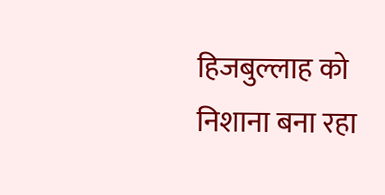हिजबुल्लाह को निशाना बना रहा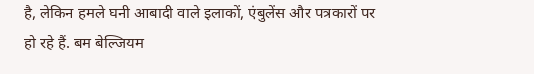है, लेकिन हमले घनी आबादी वाले इलाकों, एंबुलेंस और पत्रकारों पर हो रहे हैं. बम बेल्जियम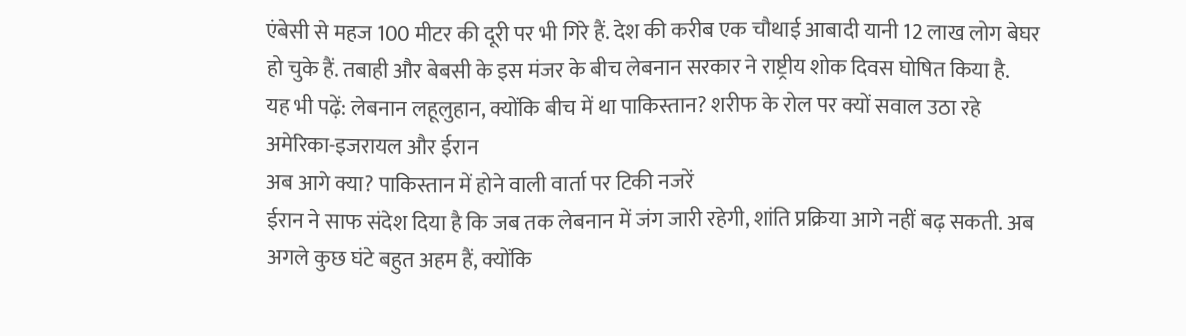एंबेसी से महज 100 मीटर की दूरी पर भी गिरे हैं. देश की करीब एक चौथाई आबादी यानी 12 लाख लोग बेघर हो चुके हैं. तबाही और बेबसी के इस मंजर के बीच लेबनान सरकार ने राष्ट्रीय शोक दिवस घोषित किया है.
यह भी पढ़ें: लेबनान लहूलुहान, क्योंकि बीच में था पाकिस्तान? शरीफ के रोल पर क्यों सवाल उठा रहे अमेरिका-इजरायल और ईरान
अब आगे क्या? पाकिस्तान में होने वाली वार्ता पर टिकी नजरें
ईरान ने साफ संदेश दिया है कि जब तक लेबनान में जंग जारी रहेगी, शांति प्रक्रिया आगे नहीं बढ़ सकती. अब अगले कुछ घंटे बहुत अहम हैं, क्योंकि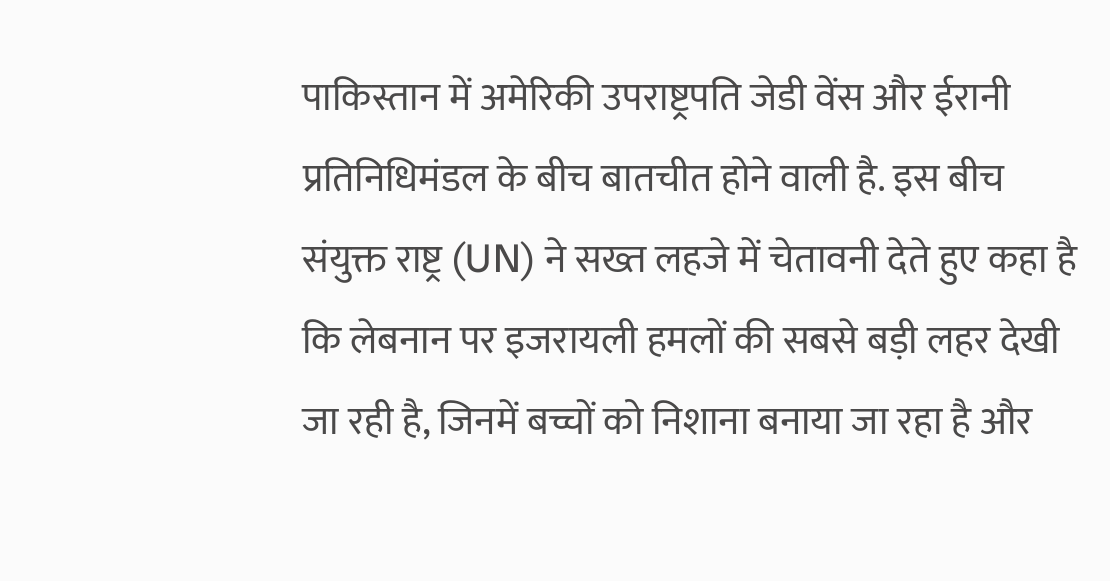पाकिस्तान में अमेरिकी उपराष्ट्रपति जेडी वेंस और ईरानी प्रतिनिधिमंडल के बीच बातचीत होने वाली है. इस बीच संयुक्त राष्ट्र (UN) ने सख्त लहजे में चेतावनी देते हुए कहा है कि लेबनान पर इजरायली हमलों की सबसे बड़ी लहर देखी जा रही है, जिनमें बच्चों को निशाना बनाया जा रहा है और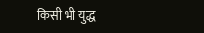किसी भी युद्ध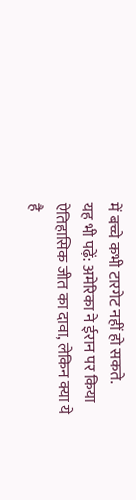में बच्चे कभी टारगेट नहीं हो सकते.
यह भी पढ़ें: अमेरिका ने ईरान पर किया ऐतिहासिक जीत का दावा, लेकिन क्या ये है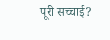पूरी सच्चाई?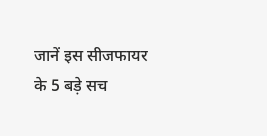जानें इस सीजफायर के 5 बड़े सच